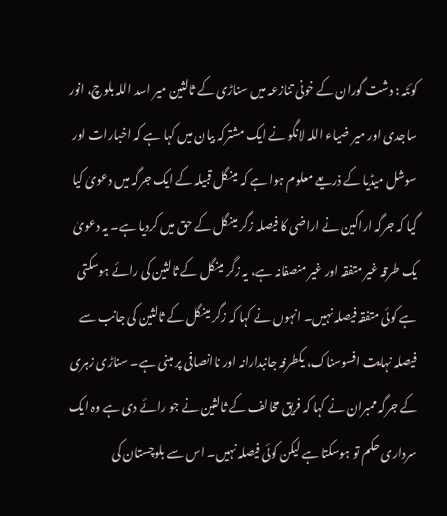کوئٹہ : دشت گوران کے خونی تنازعہ میں سناڑی کے ثالثین میر اسد اللہ بلوچ، انور ساجدی اور میر ضیاء اللہ لانگو نے ایک مشترکہ بیان میں کہا ہے کہ اخبارات اور سوشل میڈیا کے ذریعے معلوم ہوا ہے کہ مینگل قبیلہ کے ایک جرگہ میں دعویٰ کیا گیا کہ جرگہ اراکین نے اراضی کا فیصلہ زگر مینگل کے حق میں کردیا ہے۔ یہ دعویٰ یک طرقہ غیر متفقہ اور غیر منصفانہ ہے، یہ زگر مینگل کے ثالثین کی رائے ہوسکتی ہے کوئی متفقہ فیصلہ نہیں۔ انہوں نے کہا کہ زگر مینگل کے ثالثین کی جانب سے فیصلہ نہایت افسوسناک، یکطرفہ جانبدارانہ اور ناانصافی پر مبنی ہے۔ سناڑی زہری کے جرگہ ممبران نے کہا کہ فریق مخالف کے ثالثین نے جو رائے دی ہے وہ ایک سرداری حکم تو ہوسکتا ہے لیکن کوئی فیصلہ نہیں۔ اس سے بلوچستان کی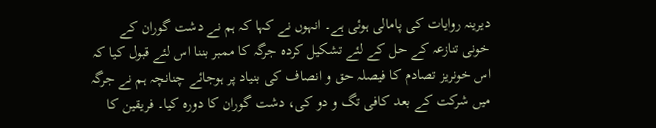دیرینہ روایات کی پامالی ہوئی ہے۔ انہوں نے کہا کہ ہم نے دشت گوران کے خونی تنازعہ کے حل کے لئے تشکیل کردہ جرگہ کا ممبر بننا اس لئے قبول کیا کہ اس خونریز تصادم کا فیصلہ حق و انصاف کی بنیاد پر ہوجائے چنانچہ ہم نے جرگہ میں شرکت کے بعد کافی تگ و دو کی، دشت گوران کا دورہ کیا۔ فریقین کا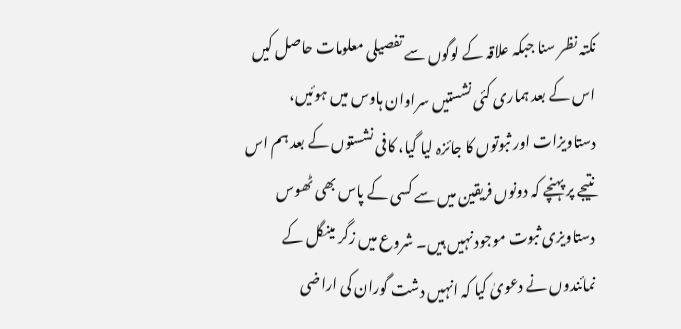نکتہ نظر سنا جبکہ علاقہ کے لوگوں سے تفصیلی معلومات حاصل کیں اس کے بعد ہماری کئی نشستیں سراوان ہاوس میں ہوئیں، دستاویزات اور ثبوتوں کا جائزہ لیا گیا، کافی نشستوں کے بعد ہم اس نتیجے پر پہنچے کہ دونوں فریقین میں سے کسی کے پاس بھی ٹھوس دستاویزی ثبوت موجود نہیں ہیں۔ شروع میں زگر مینگل کے نمائندوں نے دعویٰ کیا کہ انہیں دشت گوران کی اراضی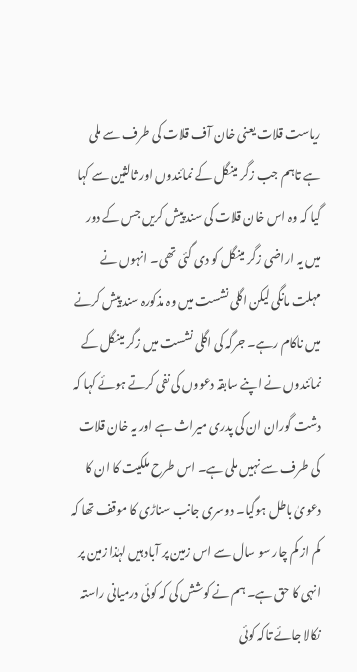ریاست قلات یعنی خان آف قلات کی طرف سے ملی ہے تاہم جب زگر مینگل کے نمائندوں اور ثالثین سے کہا گیا کہ وہ اس خان قلات کی سند پیش کریں جس کے دور میں یہ اراضی زگر مینگل کو دی گئی تھی۔ انہوں نے مہلت مانگی لیکن اگلی نشست میں وہ مذکورہ سند پیش کرنے میں ناکام رہے۔ جرگہ کی اگلی نشست میں زگر مینگل کے نمائندوں نے اپنے سابقہ دعووں کی نفی کرتے ہوئے کہا کہ دشت گوران ان کی پدری میراث ہے اور یہ خان قلات کی طرف سے نہیں ملی ہے۔ اس طرح ملکیت کا ان کا دعویٰ باطل ہوگیا۔ دوسری جانب سناڑی کا موقف تھا کہ کم از کم چار سو سال سے اس زمین پر آباد ہیں لہٰذا زمین پر انہی کا حق ہے۔ ہم نے کوشش کی کہ کوئی درمیانی راستہ نکالا جائے تاکہ کوئی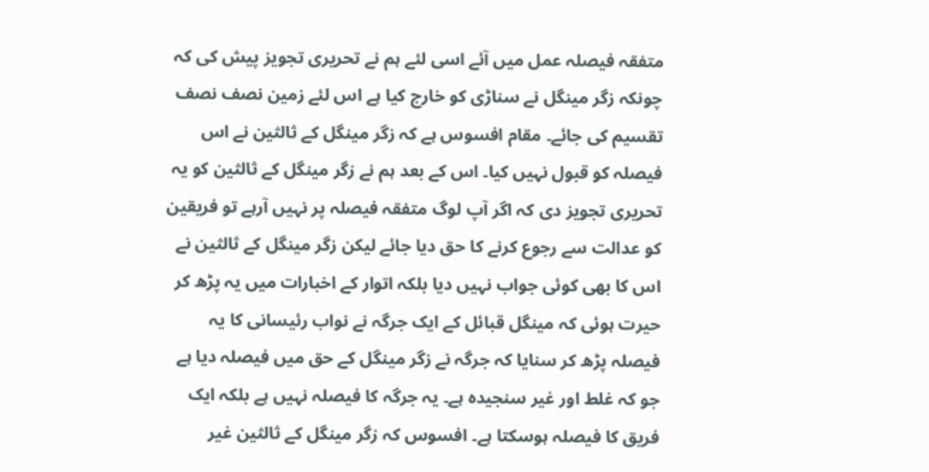متفقہ فیصلہ عمل میں آئے اسی لئے ہم نے تحریری تجویز پیش کی کہ چونکہ زگر مینگل نے سناڑی کو خارج کیا ہے اس لئے زمین نصف نصف تقسیم کی جائے۔ مقام افسوس ہے کہ زگر مینگل کے ثالثین نے اس فیصلہ کو قبول نہیں کیا۔ اس کے بعد ہم نے زگر مینگل کے ثالثین کو یہ تحریری تجویز دی کہ اگر آپ لوگ متفقہ فیصلہ پر نہیں آرہے تو فریقین کو عدالت سے رجوع کرنے کا حق دیا جائے لیکن زگر مینگل کے ثالثین نے اس کا بھی کوئی جواب نہیں دیا بلکہ اتوار کے اخبارات میں یہ پڑھ کر حیرت ہوئی کہ مینگل قبائل کے ایک جرگہ نے نواب رئیسانی کا یہ فیصلہ پڑھ کر سنایا کہ جرگہ نے زگر مینگل کے حق میں فیصلہ دیا ہے جو کہ غلط اور غیر سنجیدہ ہے۔ یہ جرگہ کا فیصلہ نہیں ہے بلکہ ایک فریق کا فیصلہ ہوسکتا ہے۔ افسوس کہ زگر مینگل کے ثالثین غیر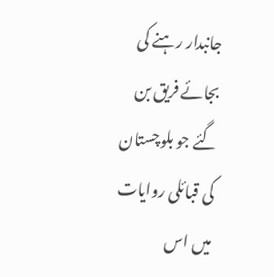جانبدار رہنے کی بجائے فریق بن گئے جو بلوچستان کی قبائلی روایات میں اس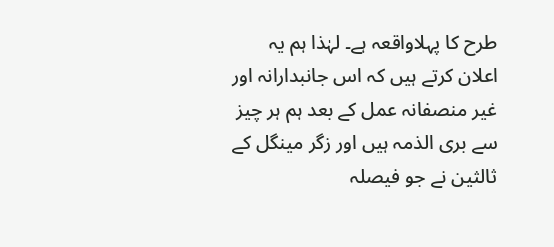طرح کا پہلاواقعہ ہے۔ لہٰذا ہم یہ اعلان کرتے ہیں کہ اس جانبدارانہ اور غیر منصفانہ عمل کے بعد ہم ہر چیز سے بری الذمہ ہیں اور زگر مینگل کے ثالثین نے جو فیصلہ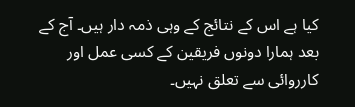کیا ہے اس کے نتائج کے وہی ذمہ دار ہیں۔ آج کے بعد ہمارا دونوں فریقین کے کسی عمل اور کارروائی سے تعلق نہیں۔